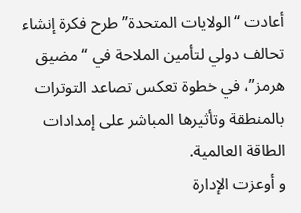أعادت “الولايات المتحدة” طرح فكرة إنشاء تحالف دولي لتأمين الملاحة في “مضيق هرمز”، في خطوة تعكس تصاعد التوترات بالمنطقة وتأثيرها المباشر على إمدادات الطاقة العالمية.
و أوعزت الإدارة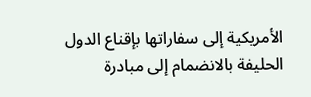الأمريكية إلى سفاراتها بإقناع الدول الحليفة بالانضمام إلى مبادرة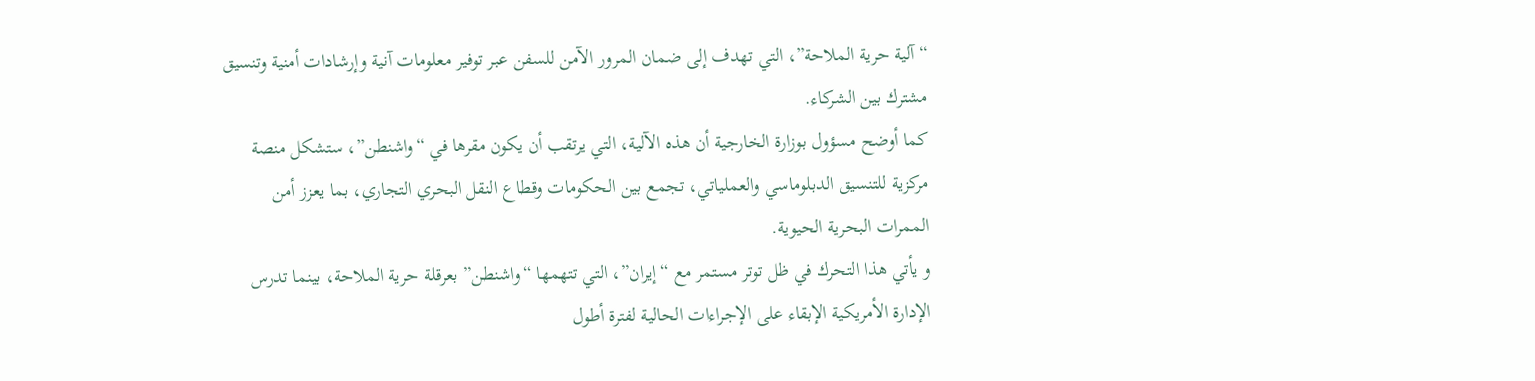“آلية حرية الملاحة”، التي تهدف إلى ضمان المرور الآمن للسفن عبر توفير معلومات آنية وإرشادات أمنية وتنسيق مشترك بين الشركاء.
كما أوضح مسؤول بوزارة الخارجية أن هذه الآلية، التي يرتقب أن يكون مقرها في “واشنطن”، ستشكل منصة مركزية للتنسيق الدبلوماسي والعملياتي، تجمع بين الحكومات وقطاع النقل البحري التجاري، بما يعزز أمن الممرات البحرية الحيوية.
و يأتي هذا التحرك في ظل توتر مستمر مع “إيران”، التي تتهمها “واشنطن” بعرقلة حرية الملاحة، بينما تدرس الإدارة الأمريكية الإبقاء على الإجراءات الحالية لفترة أطول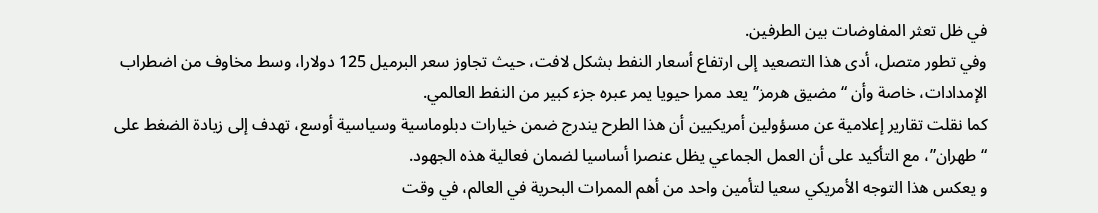في ظل تعثر المفاوضات بين الطرفين.
وفي تطور متصل، أدى هذا التصعيد إلى ارتفاع أسعار النفط بشكل لافت، حيث تجاوز سعر البرميل 125 دولارا، وسط مخاوف من اضطراب الإمدادات، خاصة وأن “مضيق هرمز” يعد ممرا حيويا يمر عبره جزء كبير من النفط العالمي.
كما نقلت تقارير إعلامية عن مسؤولين أمريكيين أن هذا الطرح يندرج ضمن خيارات دبلوماسية وسياسية أوسع، تهدف إلى زيادة الضغط على “طهران”، مع التأكيد على أن العمل الجماعي يظل عنصرا أساسيا لضمان فعالية هذه الجهود.
و يعكس هذا التوجه الأمريكي سعيا لتأمين واحد من أهم الممرات البحرية في العالم، في وقت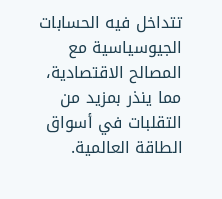تتداخل فيه الحسابات الجيوسياسية مع المصالح الاقتصادية، مما ينذر بمزيد من التقلبات في أسواق الطاقة العالمية.